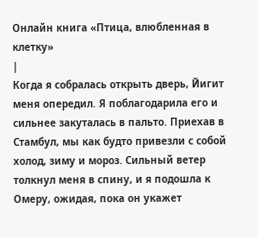Онлайн книга «Птица, влюбленная в клетку»
|
Когда я собралась открыть дверь, Йигит меня опередил. Я поблагодарила его и сильнее закуталась в пальто. Приехав в Стамбул, мы как будто привезли с собой холод, зиму и мороз. Сильный ветер толкнул меня в спину, и я подошла к Омеру, ожидая, пока он укажет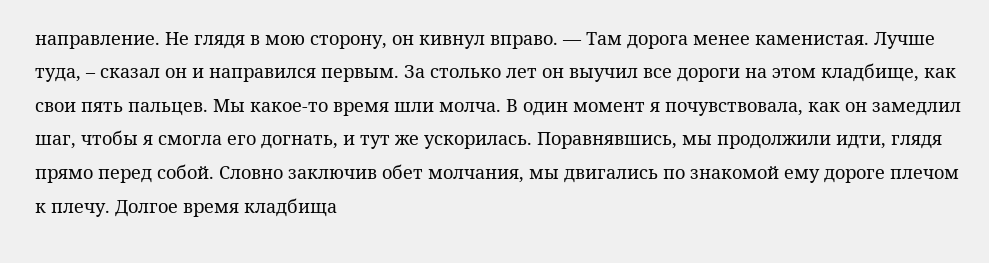направление. Не глядя в мою сторону, он кивнул вправо. — Там дорога менее каменистая. Лучше туда, – сказал он и направился первым. За столько лет он выучил все дороги на этом кладбище, как свои пять пальцев. Мы какое-то время шли молча. В один момент я почувствовала, как он замедлил шаг, чтобы я смогла его догнать, и тут же ускорилась. Поравнявшись, мы продолжили идти, глядя прямо перед собой. Словно заключив обет молчания, мы двигались по знакомой ему дороге плечом к плечу. Долгое время кладбища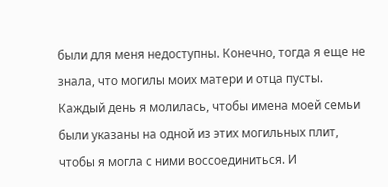были для меня недоступны. Конечно, тогда я еще не знала, что могилы моих матери и отца пусты. Каждый день я молилась, чтобы имена моей семьи были указаны на одной из этих могильных плит, чтобы я могла с ними воссоединиться. И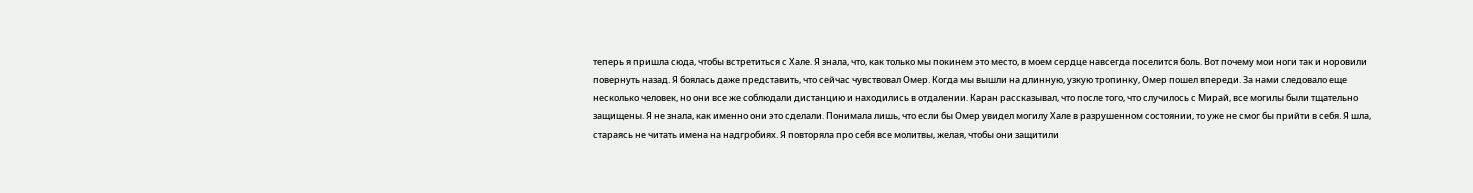теперь я пришла сюда, чтобы встретиться с Хале. Я знала, что, как только мы покинем это место, в моем сердце навсегда поселится боль. Вот почему мои ноги так и норовили повернуть назад. Я боялась даже представить, что сейчас чувствовал Омер. Когда мы вышли на длинную, узкую тропинку, Омер пошел впереди. За нами следовало еще несколько человек, но они все же соблюдали дистанцию и находились в отдалении. Каран рассказывал, что после того, что случилось с Мирай, все могилы были тщательно защищены. Я не знала, как именно они это сделали. Понимала лишь, что если бы Омер увидел могилу Хале в разрушенном состоянии, то уже не смог бы прийти в себя. Я шла, стараясь не читать имена на надгробиях. Я повторяла про себя все молитвы, желая, чтобы они защитили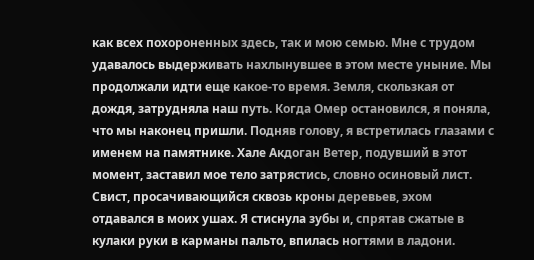как всех похороненных здесь, так и мою семью. Мне с трудом удавалось выдерживать нахлынувшее в этом месте уныние. Мы продолжали идти еще какое-то время. Земля, скользкая от дождя, затрудняла наш путь. Когда Омер остановился, я поняла, что мы наконец пришли. Подняв голову, я встретилась глазами с именем на памятнике. Хале Акдоган Ветер, подувший в этот момент, заставил мое тело затрястись, словно осиновый лист. Свист, просачивающийся сквозь кроны деревьев, эхом отдавался в моих ушах. Я стиснула зубы и, спрятав сжатые в кулаки руки в карманы пальто, впилась ногтями в ладони.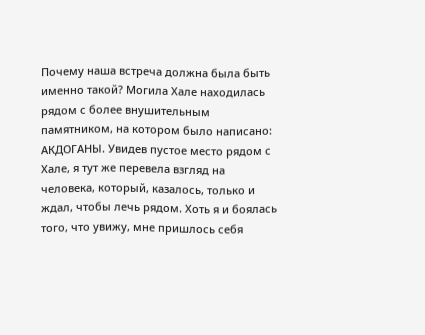Почему наша встреча должна была быть именно такой? Могила Хале находилась рядом с более внушительным памятником, на котором было написано: АКДОГАНЫ. Увидев пустое место рядом с Хале, я тут же перевела взгляд на человека, который, казалось, только и ждал, чтобы лечь рядом. Хоть я и боялась того, что увижу, мне пришлось себя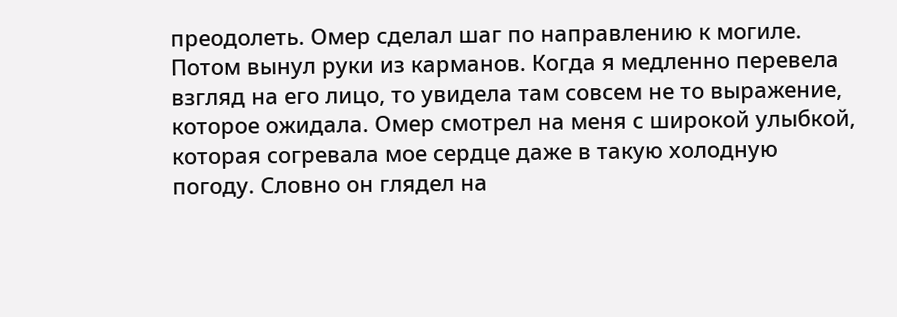преодолеть. Омер сделал шаг по направлению к могиле. Потом вынул руки из карманов. Когда я медленно перевела взгляд на его лицо, то увидела там совсем не то выражение, которое ожидала. Омер смотрел на меня с широкой улыбкой, которая согревала мое сердце даже в такую холодную погоду. Словно он глядел на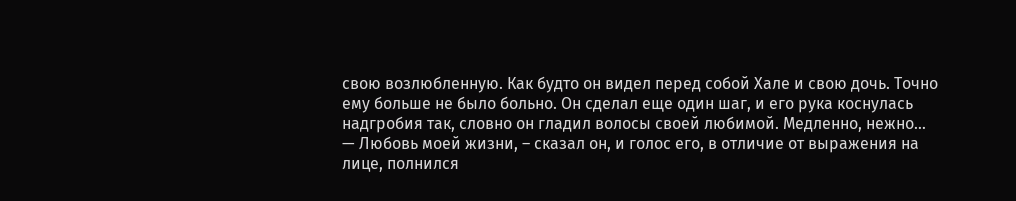свою возлюбленную. Как будто он видел перед собой Хале и свою дочь. Точно ему больше не было больно. Он сделал еще один шаг, и его рука коснулась надгробия так, словно он гладил волосы своей любимой. Медленно, нежно… — Любовь моей жизни, – сказал он, и голос его, в отличие от выражения на лице, полнился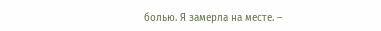болью. Я замерла на месте. –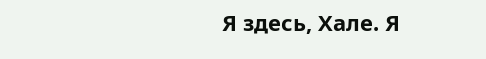Я здесь, Хале. Я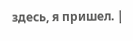здесь, я пришел. |